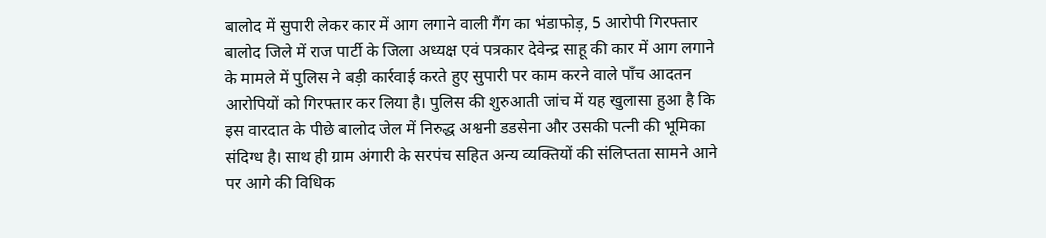बालोद में सुपारी लेकर कार में आग लगाने वाली गैंग का भंडाफोड़, 5 आरोपी गिरफ्तार
बालोद जिले में राज पार्टी के जिला अध्यक्ष एवं पत्रकार देवेन्द्र साहू की कार में आग लगाने के मामले में पुलिस ने बड़ी कार्रवाई करते हुए सुपारी पर काम करने वाले पाँच आदतन आरोपियों को गिरफ्तार कर लिया है। पुलिस की शुरुआती जांच में यह खुलासा हुआ है कि इस वारदात के पीछे बालोद जेल में निरुद्ध अश्वनी डडसेना और उसकी पत्नी की भूमिका संदिग्ध है। साथ ही ग्राम अंगारी के सरपंच सहित अन्य व्यक्तियों की संलिप्तता सामने आने पर आगे की विधिक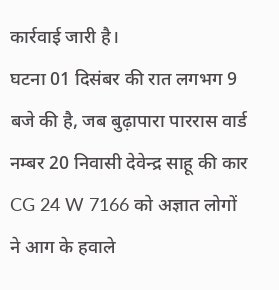कार्रवाई जारी है।
घटना 01 दिसंबर की रात लगभग 9 बजे की है, जब बुढ़ापारा पाररास वार्ड नम्बर 20 निवासी देवेन्द्र साहू की कार CG 24 W 7166 को अज्ञात लोगों ने आग के हवाले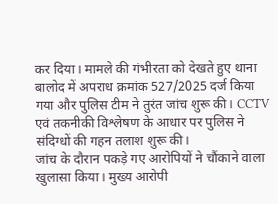कर दिया। मामले की गंभीरता को देखते हुए थाना बालोद में अपराध क्रमांक 527/2025 दर्ज किया गया और पुलिस टीम ने तुरंत जांच शुरू की। CCTV एवं तकनीकी विश्लेषण के आधार पर पुलिस ने संदिग्धों की गहन तलाश शुरू की।
जांच के दौरान पकड़े गए आरोपियों ने चौंकाने वाला खुलासा किया। मुख्य आरोपी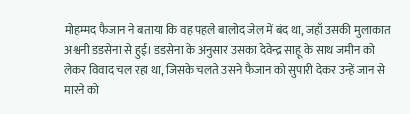मोहम्मद फैजान ने बताया कि वह पहले बालोद जेल में बंद था, जहाँ उसकी मुलाकात अश्वनी डडसेना से हुई। डडसेना के अनुसार उसका देवेन्द्र साहू के साथ जमीन को लेकर विवाद चल रहा था, जिसके चलते उसने फैजान को सुपारी देकर उन्हें जान से मारने को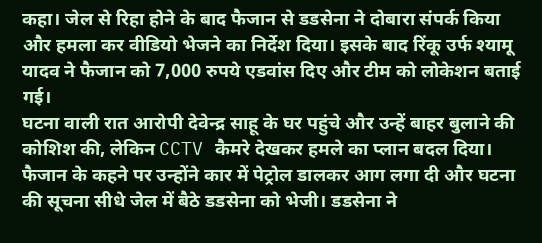कहा। जेल से रिहा होने के बाद फैजान से डडसेना ने दोबारा संपर्क किया और हमला कर वीडियो भेजने का निर्देश दिया। इसके बाद रिंकू उर्फ श्यामू यादव ने फैजान को 7,000 रुपये एडवांस दिए और टीम को लोकेशन बताई गई।
घटना वाली रात आरोपी देवेन्द्र साहू के घर पहुंचे और उन्हें बाहर बुलाने की कोशिश की, लेकिन CCTV कैमरे देखकर हमले का प्लान बदल दिया। फैजान के कहने पर उन्होंने कार में पेट्रोल डालकर आग लगा दी और घटना की सूचना सीधे जेल में बैठे डडसेना को भेजी। डडसेना ने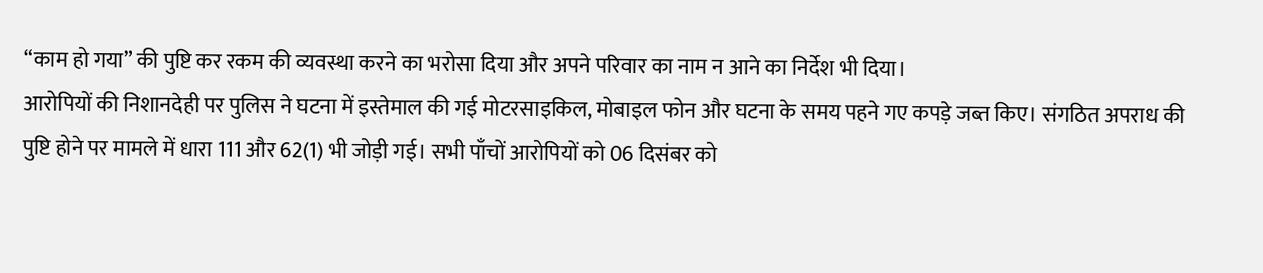“काम हो गया” की पुष्टि कर रकम की व्यवस्था करने का भरोसा दिया और अपने परिवार का नाम न आने का निर्देश भी दिया।
आरोपियों की निशानदेही पर पुलिस ने घटना में इस्तेमाल की गई मोटरसाइकिल, मोबाइल फोन और घटना के समय पहने गए कपड़े जब्त किए। संगठित अपराध की पुष्टि होने पर मामले में धारा 111 और 62(1) भी जोड़ी गई। सभी पाँचों आरोपियों को 06 दिसंबर को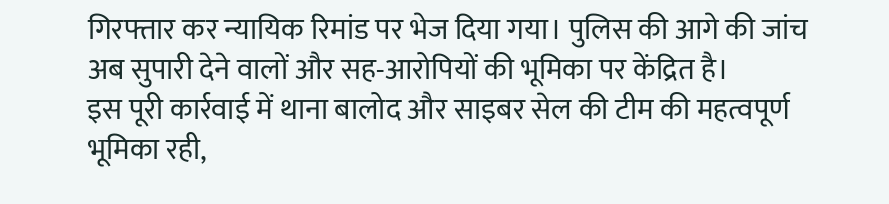गिरफ्तार कर न्यायिक रिमांड पर भेज दिया गया। पुलिस की आगे की जांच अब सुपारी देने वालों और सह-आरोपियों की भूमिका पर केंद्रित है।
इस पूरी कार्रवाई में थाना बालोद और साइबर सेल की टीम की महत्वपूर्ण भूमिका रही,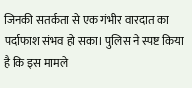जिनकी सतर्कता से एक गंभीर वारदात का पर्दाफाश संभव हो सका। पुलिस ने स्पष्ट किया है कि इस मामले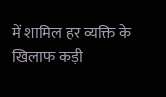में शामिल हर व्यक्ति के खिलाफ कड़ी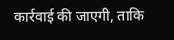कार्रवाई की जाएगी, ताकि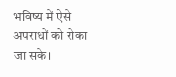भविष्य में ऐसे अपराधों को रोका जा सके।